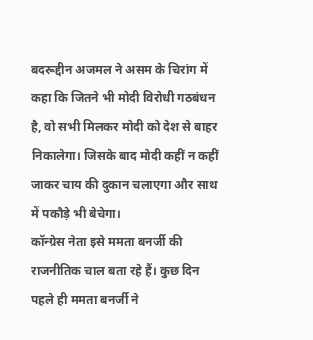बदरूद्दीन अजमल ने असम के चिरांग में कहा कि जितने भी मोदी विरोधी गठबंधन है, वो सभी मिलकर मोदी को देश से बाहर निकालेगा। जिसके बाद मोदी कहीं न कहीं जाकर चाय की दुकान चलाएगा और साथ में पकौड़े भी बेचेगा।
कॉन्ग्रेस नेता इसे ममता बनर्जी की राजनीतिक चाल बता रहे हैं। कुछ दिन पहले ही ममता बनर्जी ने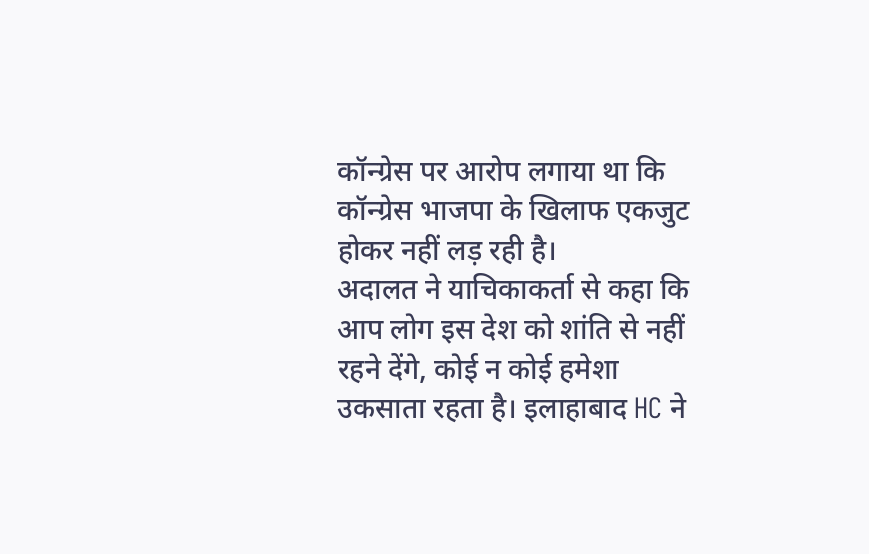कॉन्ग्रेस पर आरोप लगाया था कि कॉन्ग्रेस भाजपा के खिलाफ एकजुट होकर नहीं लड़ रही है।
अदालत ने याचिकाकर्ता से कहा कि आप लोग इस देश को शांति से नहीं रहने देंगे, कोई न कोई हमेशा उकसाता रहता है। इलाहाबाद HC ने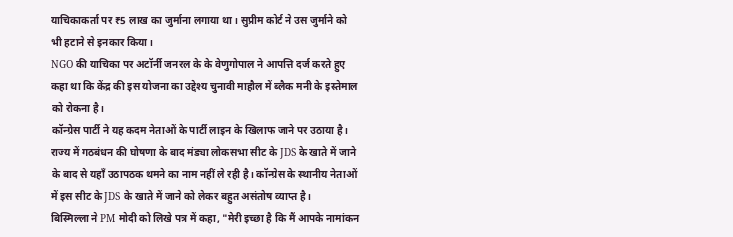याचिकाकर्ता पर ₹5 लाख का जुर्माना लगाया था। सुप्रीम कोर्ट ने उस जुर्माने को भी हटाने से इनकार किया।
NGO की याचिका पर अटॉर्नी जनरल के के वेणुगोपाल ने आपत्ति दर्ज करते हुए कहा था कि केंद्र की इस योजना का उद्देश्य चुनावी माहौल में ब्लैक मनी के इस्तेमाल को रोकना है।
कॉन्ग्रेस पार्टी ने यह कदम नेताओं के पार्टी लाइन के खिलाफ जाने पर उठाया है। राज्य में गठबंधन की घोषणा के बाद मंड्या लोकसभा सीट के JDS के खाते में जाने के बाद से यहाँ उठापठक थमने का नाम नहीं ले रही है। कॉन्ग्रेस के स्थानीय नेताओं में इस सीट के JDS के खाते में जाने को लेकर बहुत असंतोष व्याप्त है।
बिस्मिल्ला ने PM मोदी को लिखे पत्र में कहा, "मेरी इच्छा है कि मैं आपके नामांकन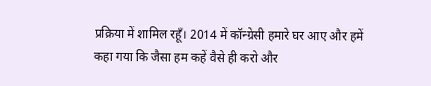प्रक्रिया में शामिल रहूँ। 2014 में कॉन्ग्रेसी हमारे घर आए और हमें कहा गया कि जैसा हम कहें वैसे ही करो और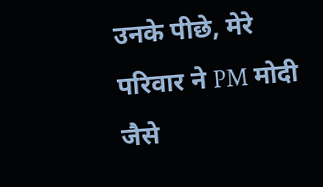उनके पीछे, मेरे परिवार ने PM मोदी जैसे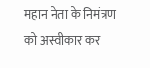महान नेता के निमंत्रण को अस्वीकार कर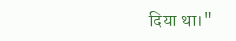दिया था।"